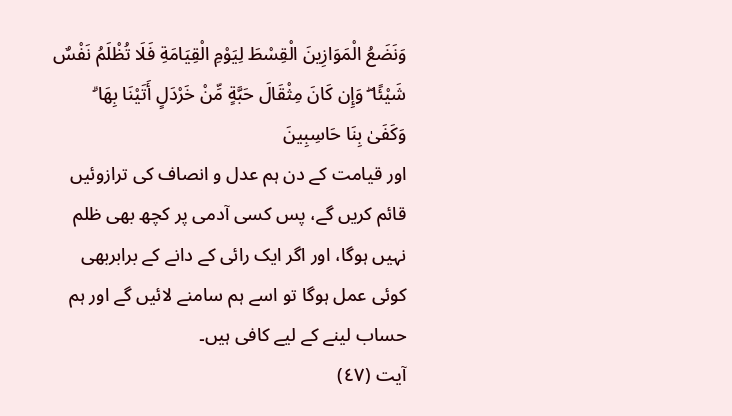وَنَضَعُ الْمَوَازِينَ الْقِسْطَ لِيَوْمِ الْقِيَامَةِ فَلَا تُظْلَمُ نَفْسٌ شَيْئًا ۖ وَإِن كَانَ مِثْقَالَ حَبَّةٍ مِّنْ خَرْدَلٍ أَتَيْنَا بِهَا ۗ وَكَفَىٰ بِنَا حَاسِبِينَ
اور قیامت کے دن ہم عدل و انصاف کی ترازوئیں قائم کریں گے، پس کسی آدمی پر کچھ بھی ظلم نہیں ہوگا، اور اگر ایک رائی کے دانے کے برابربھی کوئی عمل ہوگا تو اسے ہم سامنے لائیں گے اور ہم حساب لینے کے لیے کافی ہیں۔
آیت (٤٧)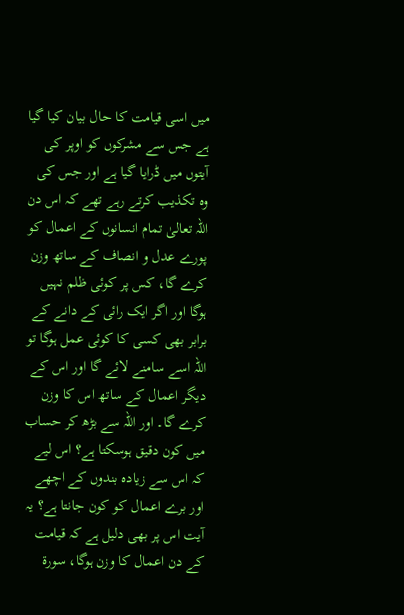میں اسی قیامت کا حال بیان کیا گیا ہے جس سے مشرکوں کو اوپر کی آیتوں میں ڈرایا گیا ہے اور جس کی وہ تکذیب کرتے رہے تھے کہ اس دن اللہ تعالیٰ تمام انسانوں کے اعمال کو پورے عدل و انصاف کے ساتھ وزن کرے گا، کس پر کوئی ظلم نہیں ہوگا اور اگر ایک رائی کے دانے کے برابر بھی کسی کا کوئی عمل ہوگا تو اللہ اسے سامنے لائے گا اور اس کے دیگر اعمال کے ساتھ اس کا وزن کرے گا۔ اور اللہ سے بڑھ کر حساب میں کون دقیق ہوسکتا ہے؟ اس لیے کہ اس سے زیادہ بندوں کے اچھے اور برے اعمال کو کون جانتا ہے؟ یہ آیت اس پر بھی دلیل ہے کہ قیامت کے دن اعمال کا وزن ہوگا، سورۃ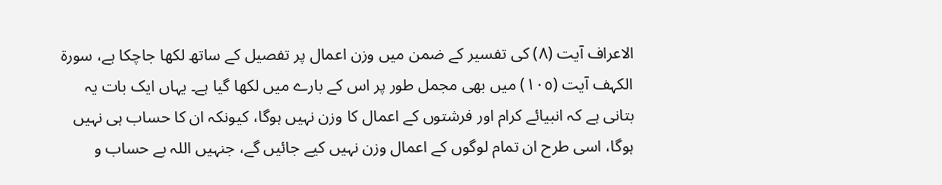الاعراف آیت (٨) کی تفسیر کے ضمن میں وزن اعمال پر تفصیل کے ساتھ لکھا جاچکا ہے، سورۃ الکہف آیت (١٠٥) میں بھی مجمل طور پر اس کے بارے میں لکھا گیا ہے۔ یہاں ایک بات یہ بتانی ہے کہ انبیائے کرام اور فرشتوں کے اعمال کا وزن نہیں ہوگا، کیونکہ ان کا حساب ہی نہیں ہوگا، اسی طرح ان تمام لوگوں کے اعمال وزن نہیں کیے جائیں گے، جنہیں اللہ بے حساب و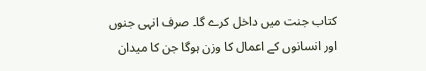کتاب جنت میں داخل کرے گا۔ صرف انہی جنوں اور انسانوں کے اعمال کا وزن ہوگا جن کا میدان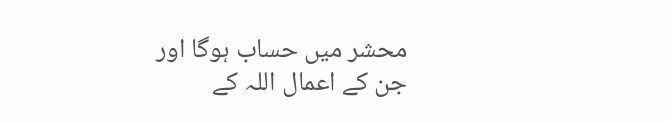محشر میں حساب ہوگا اور جن کے اعمال اللہ کے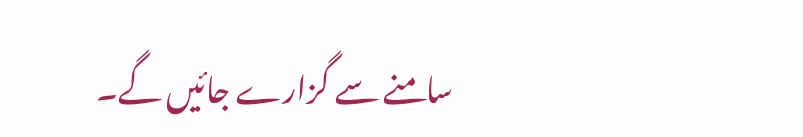سامنے سے گزارے جائیں گے۔